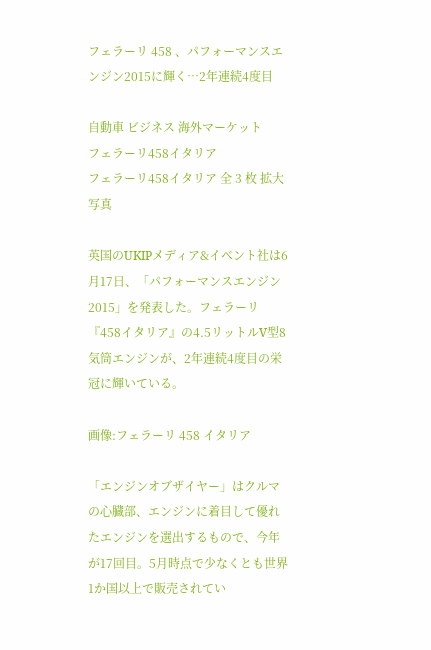フェラーリ 458 、パフォーマンスエンジン2015に輝く…2年連続4度目

自動車 ビジネス 海外マーケット
フェラーリ458イタリア
フェラーリ458イタリア 全 3 枚 拡大写真

英国のUKIPメディア&イベント社は6月17日、「パフォーマンスエンジン2015」を発表した。フェラーリ『458イタリア』の4.5リットルV型8気筒エンジンが、2年連続4度目の栄冠に輝いている。

画像:フェラーリ 458 イタリア

「エンジンオブザイヤー」はクルマの心臓部、エンジンに着目して優れたエンジンを選出するもので、今年が17回目。5月時点で少なくとも世界1か国以上で販売されてい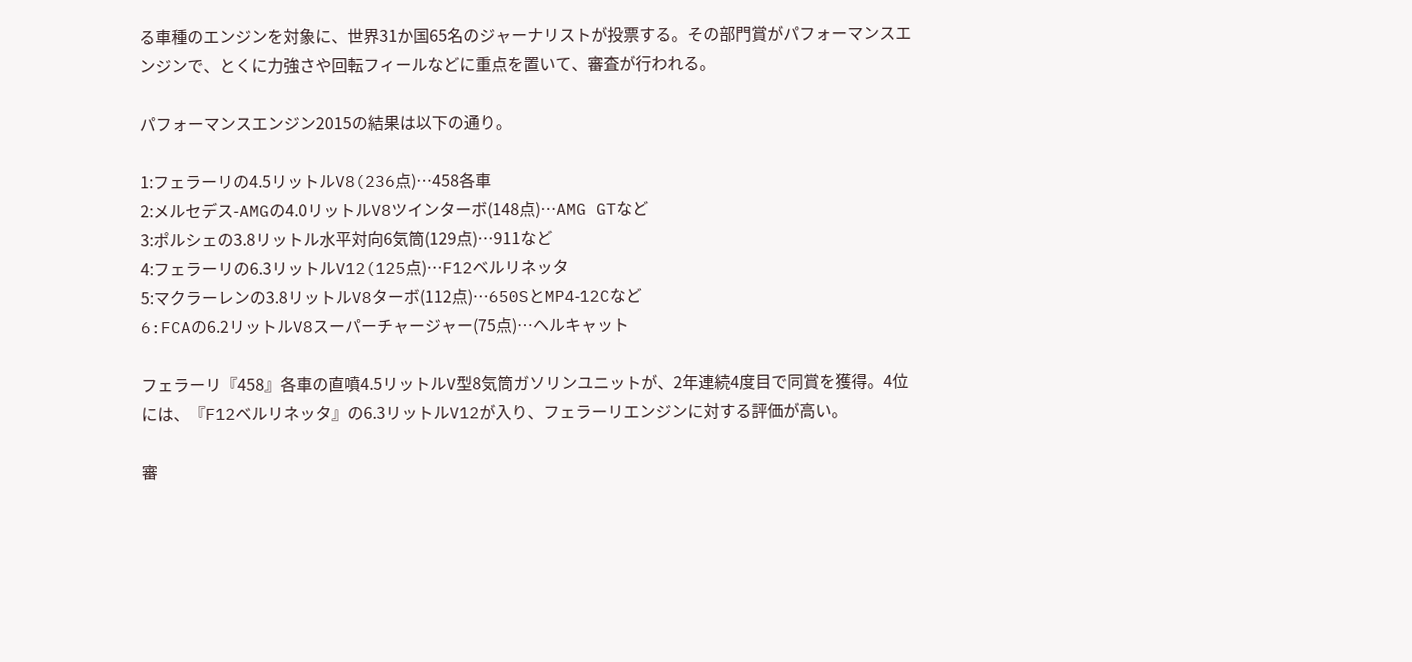る車種のエンジンを対象に、世界31か国65名のジャーナリストが投票する。その部門賞がパフォーマンスエンジンで、とくに力強さや回転フィールなどに重点を置いて、審査が行われる。

パフォーマンスエンジン2015の結果は以下の通り。

1:フェラーリの4.5リットルV8(236点)…458各車
2:メルセデス-AMGの4.0リットルV8ツインターボ(148点)…AMG GTなど
3:ポルシェの3.8リットル水平対向6気筒(129点)…911など
4:フェラーリの6.3リットルV12(125点)…F12ベルリネッタ
5:マクラーレンの3.8リットルV8ターボ(112点)…650SとMP4‐12Cなど
6:FCAの6.2リットルV8スーパーチャージャー(75点)…ヘルキャット

フェラーリ『458』各車の直噴4.5リットルV型8気筒ガソリンユニットが、2年連続4度目で同賞を獲得。4位には、『F12ベルリネッタ』の6.3リットルV12が入り、フェラーリエンジンに対する評価が高い。

審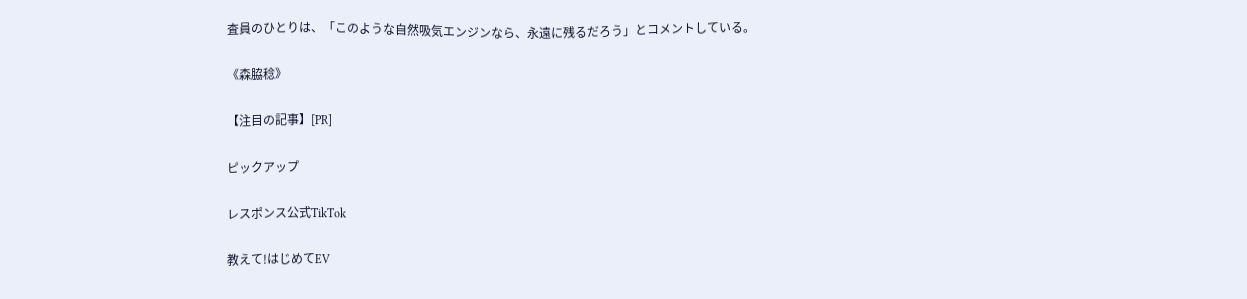査員のひとりは、「このような自然吸気エンジンなら、永遠に残るだろう」とコメントしている。

《森脇稔》

【注目の記事】[PR]

ピックアップ

レスポンス公式TikTok

教えて!はじめてEV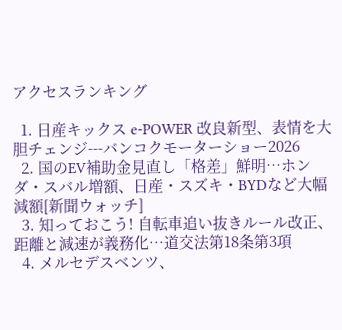アクセスランキング

  1. 日産キックス e-POWER 改良新型、表情を大胆チェンジ---バンコクモーターショー2026
  2. 国のEV補助金見直し「格差」鮮明…ホンダ・スバル増額、日産・スズキ・BYDなど大幅減額[新聞ウォッチ]
  3. 知っておこう! 自転車追い抜きルール改正、距離と減速が義務化…道交法第18条第3項
  4. メルセデスベンツ、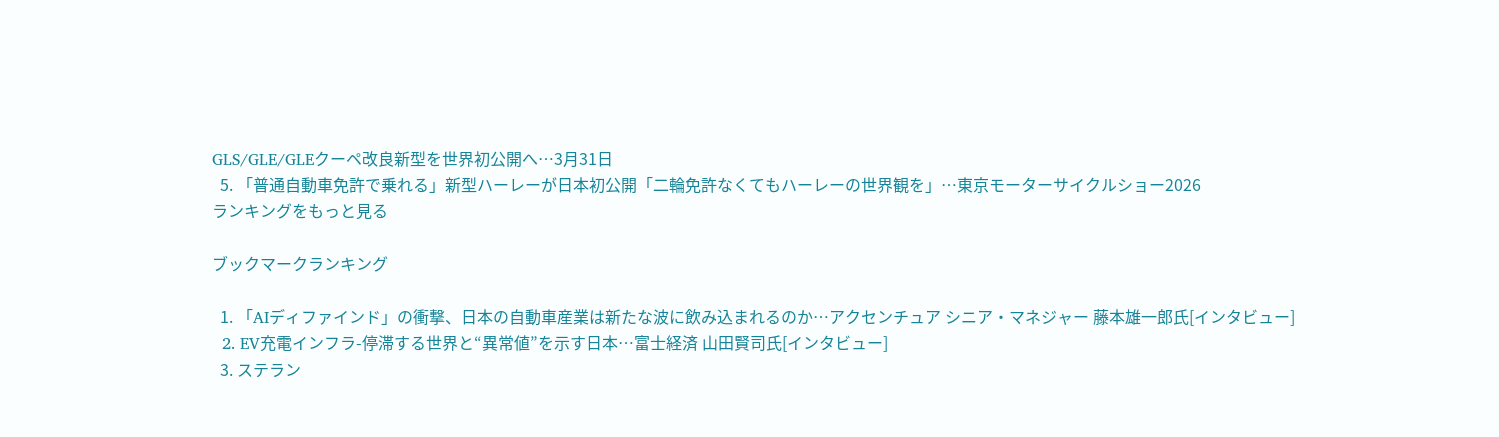GLS/GLE/GLEクーペ改良新型を世界初公開へ…3月31日
  5. 「普通自動車免許で乗れる」新型ハーレーが日本初公開「二輪免許なくてもハーレーの世界観を」…東京モーターサイクルショー2026
ランキングをもっと見る

ブックマークランキング

  1. 「AIディファインド」の衝撃、日本の自動車産業は新たな波に飲み込まれるのか…アクセンチュア シニア・マネジャー 藤本雄一郎氏[インタビュー]
  2. EV充電インフラ-停滞する世界と“異常値”を示す日本…富士経済 山田賢司氏[インタビュー]
  3. ステラン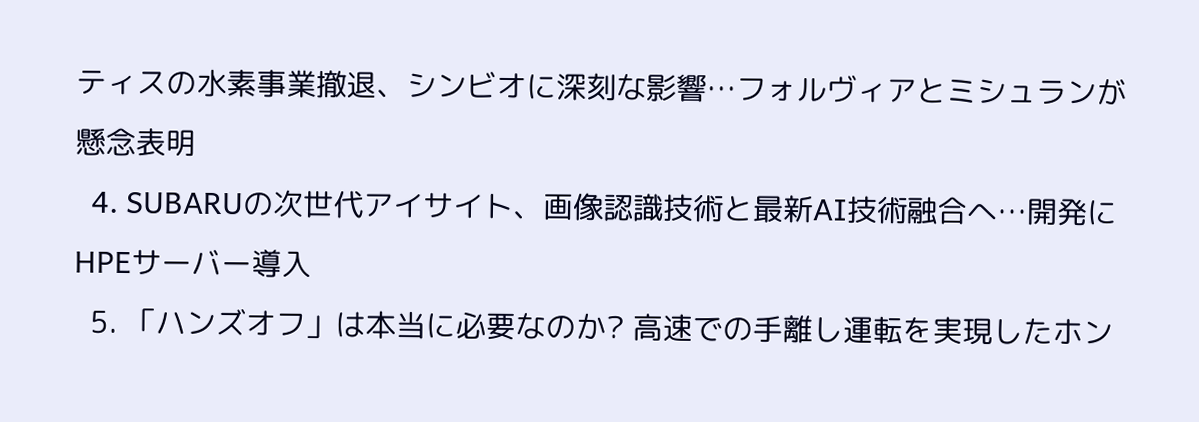ティスの水素事業撤退、シンビオに深刻な影響…フォルヴィアとミシュランが懸念表明
  4. SUBARUの次世代アイサイト、画像認識技術と最新AI技術融合へ…開発にHPEサーバー導入
  5. 「ハンズオフ」は本当に必要なのか? 高速での手離し運転を実現したホン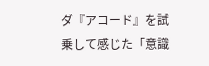ダ『アコード』を試乗して感じた「意識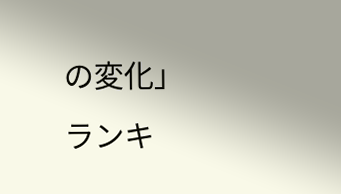の変化」
ランキ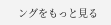ングをもっと見る